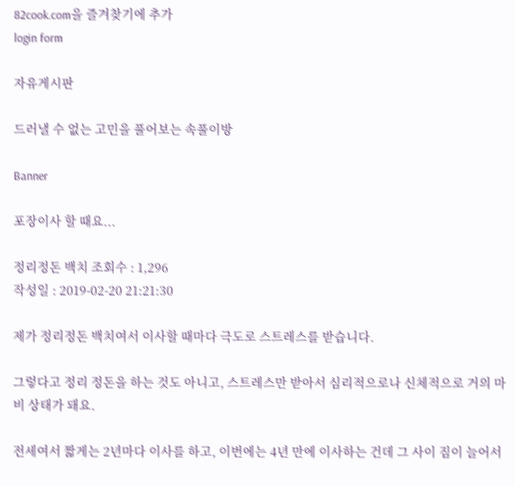82cook.com을 즐겨찾기에 추가
login form

자유게시판

드러낼 수 없는 고민을 풀어보는 속풀이방

Banner

포장이사 할 때요...

정리정돈 백치 조회수 : 1,296
작성일 : 2019-02-20 21:21:30

제가 정리정돈 백치여서 이사할 때마다 극도로 스트레스를 받습니다.

그렇다고 정리 정돈을 하는 것도 아니고, 스트레스만 받아서 심리적으로나 신체적으로 거의 마비 상태가 돼요.

전세여서 짧게는 2년마다 이사를 하고, 이번에는 4년 만에 이사하는 건데 그 사이 짐이 늘어서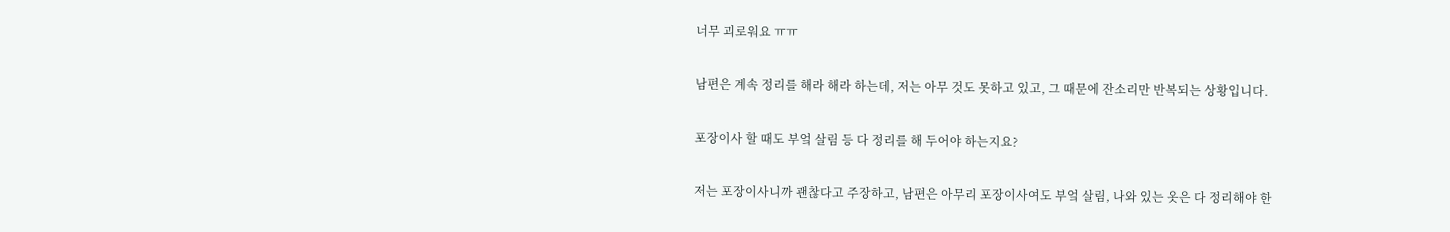너무 괴로워요 ㅠㅠ

남편은 계속 정리를 해라 해라 하는데, 저는 아무 것도 못하고 있고, 그 때문에 잔소리만 반복되는 상황입니다.

포장이사 할 때도 부엌 살림 등 다 정리를 해 두어야 하는지요?

저는 포장이사니까 괜찮다고 주장하고, 남편은 아무리 포장이사여도 부엌 살림, 나와 있는 옷은 다 정리해야 한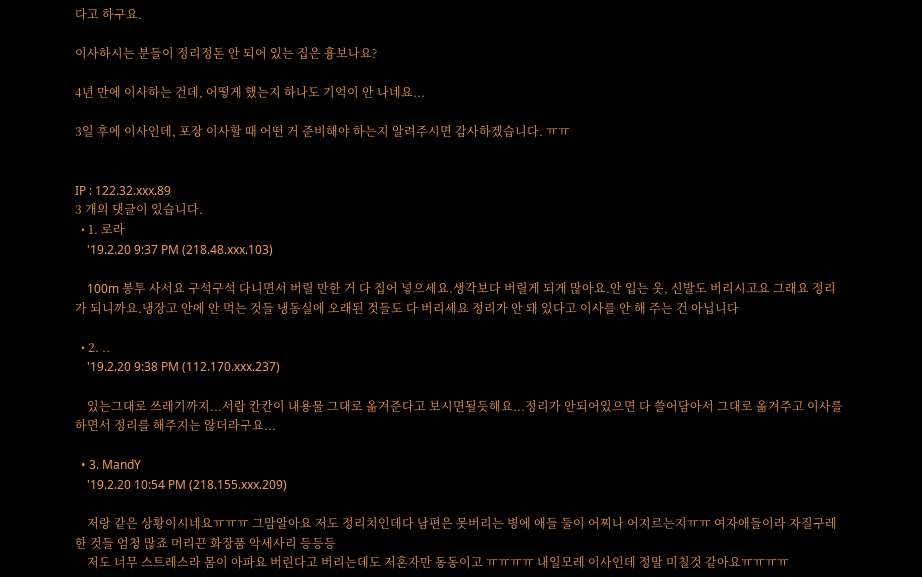다고 하구요.

이사하시는 분들이 정리정돈 안 되어 있는 집은 흉보나요?

4년 만에 이사하는 건데, 어떻게 했는지 하나도 기억이 안 나네요...

3일 후에 이사인데, 포장 이사할 때 어떤 거 준비해야 하는지 알려주시면 감사하겠습니다. ㅠㅠ


IP : 122.32.xxx.89
3 개의 댓글이 있습니다.
  • 1. 로라
    '19.2.20 9:37 PM (218.48.xxx.103)

    100m 봉투 사서요 구석구석 다니면서 버릴 만한 거 다 집어 넣으세요.생각보다 버릴게 되게 많아요.안 입는 옷, 신발도 버리시고요 그래요 정리가 되니까요.냉장고 안에 안 먹는 것들 냉동실에 오래된 것들도 다 버리세요 정리가 안 돼 있다고 이사를 안 해 주는 건 아닙니다

  • 2. ..
    '19.2.20 9:38 PM (112.170.xxx.237)

    있는그대로 쓰레기까지...서랍 칸칸이 내용물 그대로 옮겨준다고 보시면될듯해요...정리가 안되어있으면 다 쓸어담아서 그대로 옮겨주고 이사를 하면서 정리를 해주지는 않더라구요...

  • 3. MandY
    '19.2.20 10:54 PM (218.155.xxx.209)

    저랑 같은 상황이시네요ㅠㅠㅠ 그맘알아요 저도 정리치인데다 남편은 못버리는 병에 애들 둘이 어찌나 어지르는지ㅠㅠ 여자애들이라 자질구레한 것들 엄청 많죠 머리끈 화장품 악세사리 등등등
    저도 너무 스트레스라 몸이 아파요 버린다고 버리는데도 저혼자만 동동이고 ㅠㅠㅠㅠ 내일모레 이사인데 정말 미칠것 같아요ㅠㅠㅠㅠ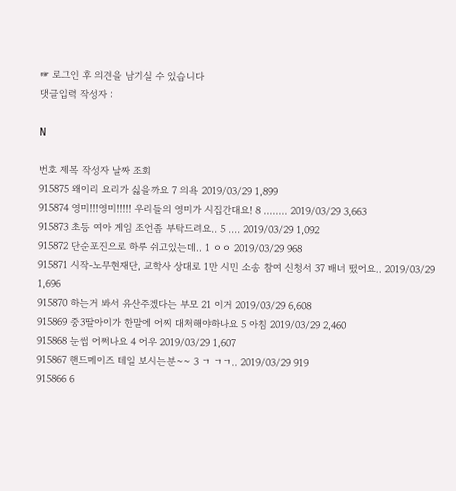☞ 로그인 후 의견을 남기실 수 있습니다
댓글입력 작성자 :

N

번호 제목 작성자 날짜 조회
915875 왜이리 요리가 싫을까요 7 의욕 2019/03/29 1,899
915874 영미!!!영미!!!!! 우리들의 영미가 시집간대요! 8 ........ 2019/03/29 3,663
915873 초등 여아 게임 조언좀 부탁드려요.. 5 .... 2019/03/29 1,092
915872 단순포진으로 하루 쉬고있는데.. 1 ㅇㅇ 2019/03/29 968
915871 시작-노무현재단, 교학사 상대로 1만 시민 소송 참여 신청서 37 배너 떴어요.. 2019/03/29 1,696
915870 하는거 봐서 유산주겠다는 부모 21 이거 2019/03/29 6,608
915869 중3딸아이가 한말에 어찌 대처해야하나요 5 아침 2019/03/29 2,460
915868 눈썹 어쩌나요 4 어우 2019/03/29 1,607
915867 핸드메이즈 테일 보시는분~~ 3 ㄱ ㄱㄱ.. 2019/03/29 919
915866 6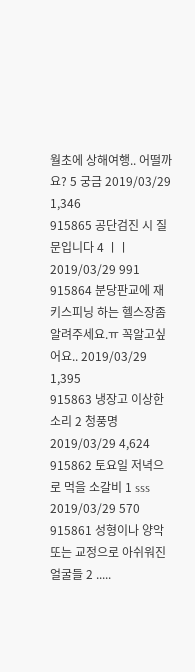월초에 상해여행.. 어떨까요? 5 궁금 2019/03/29 1,346
915865 공단검진 시 질문입니다 4 ㅣㅣ 2019/03/29 991
915864 분당판교에 재키스피닝 하는 헬스장좀 알려주세요.ㅠ 꼭알고싶어요.. 2019/03/29 1,395
915863 냉장고 이상한 소리 2 청풍명 2019/03/29 4,624
915862 토요일 저녁으로 먹을 소갈비 1 sss 2019/03/29 570
915861 성형이나 양악 또는 교정으로 아쉬워진 얼굴들 2 .....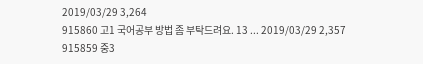2019/03/29 3,264
915860 고1 국어공부 방법 좀 부탁드려요. 13 ... 2019/03/29 2,357
915859 중3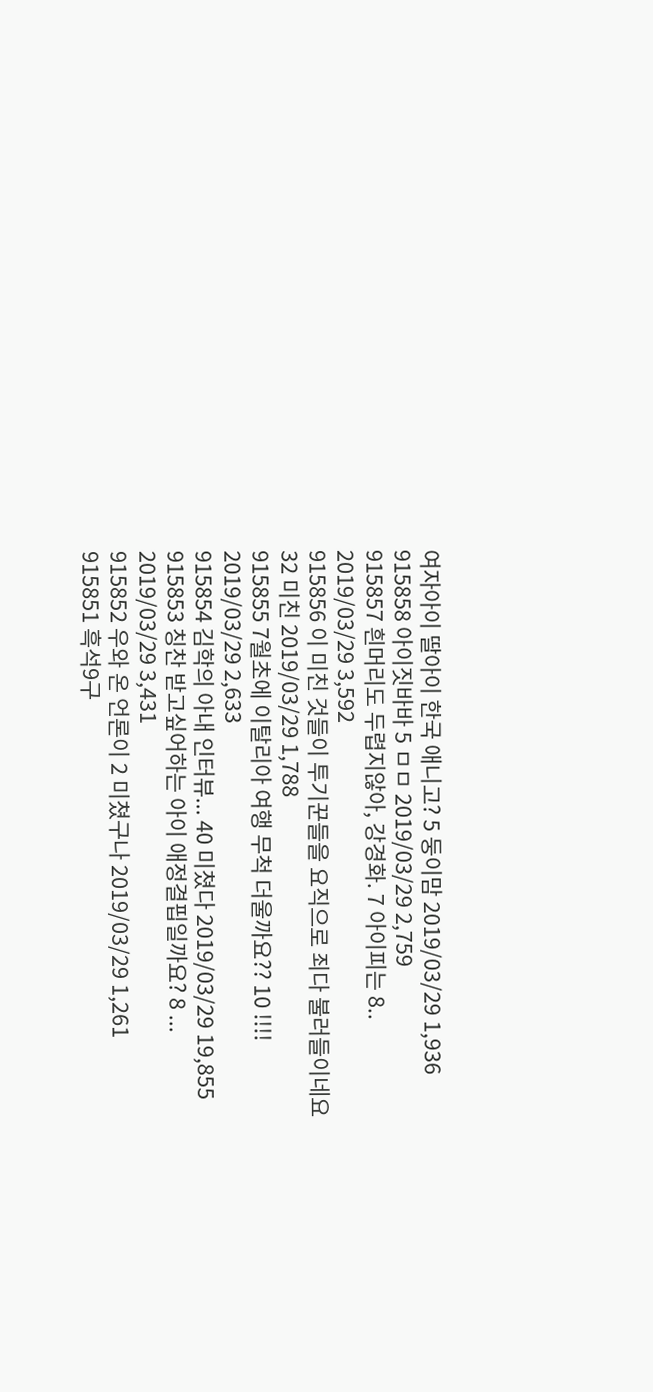여자아이 딸아이 한국 애니고? 5 둥이맘 2019/03/29 1,936
915858 아이짓바바 5 ㅁㅁ 2019/03/29 2,759
915857 흰머리도 두렵지않아, 강경화. 7 아이피는 8.. 2019/03/29 3,592
915856 이 미친 것들이 투기꾼들을 요직으로 죄다 불러들이네요 32 미친 2019/03/29 1,788
915855 7월초에 이탈리아 여행 무척 더울까요?? 10 !!!! 2019/03/29 2,633
915854 김학의 아내 인터뷰... 40 미쳤다 2019/03/29 19,855
915853 칭찬 받고싶어하는 아이 애정결핍일까요? 8 ... 2019/03/29 3,431
915852 우와 온 언론이 2 미쳤구나 2019/03/29 1,261
915851 흑석9구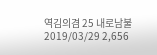역김의겸 25 내로남불 2019/03/29 2,656